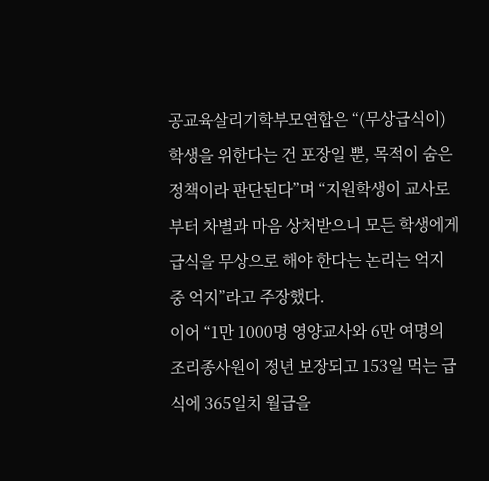공교육살리기학부모연합은 “(무상급식이)학생을 위한다는 건 포장일 뿐, 목적이 숨은 정책이라 판단된다”며 “지원학생이 교사로부터 차별과 마음 상처받으니 모든 학생에게 급식을 무상으로 해야 한다는 논리는 억지 중 억지”라고 주장했다.
이어 “1만 1000명 영양교사와 6만 여명의 조리종사원이 정년 보장되고 153일 먹는 급식에 365일치 월급을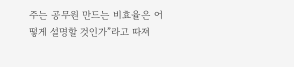주는 공무원 만드는 비효율은 어떻게 설명할 것인가”라고 따져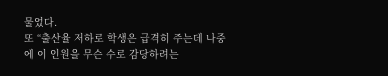물었다.
또 “출산율 저하로 학생은 급격히 주는데 나중에 이 인원을 무슨 수로 감당하려는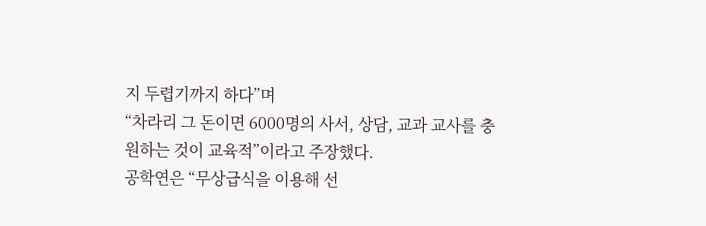지 두렵기까지 하다”며
“차라리 그 돈이면 6000명의 사서, 상담, 교과 교사를 충원하는 것이 교육적”이라고 주장했다.
공학연은 “무상급식을 이용해 선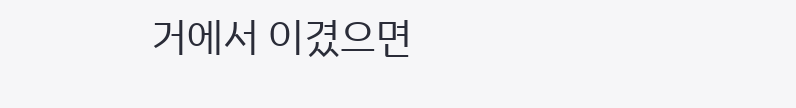거에서 이겼으면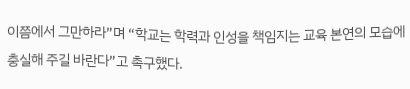이쯤에서 그만하라”며 “학교는 학력과 인성을 책임지는 교육 본연의 모습에 충실해 주길 바란다”고 촉구했다.